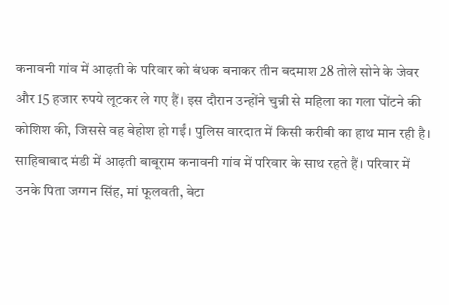कनावनी गांव में आढ़ती के परिवार को बंधक बनाकर तीन बदमाश 28 तोले सोने के जेवर और 15 हजार रुपये लूटकर ले गए हैं। इस दौरान उन्होंने चुन्नी से महिला का गला घोंटने की कोशिश की, जिससे वह बेहोश हो गईं। पुलिस वारदात में किसी करीबी का हाथ मान रही है।
साहिबाबाद मंडी में आढ़ती बाबूराम कनावनी गांव में परिवार के साथ रहते हैं। परिवार में उनके पिता जग्गन सिंह, मां फूलवती, बेटा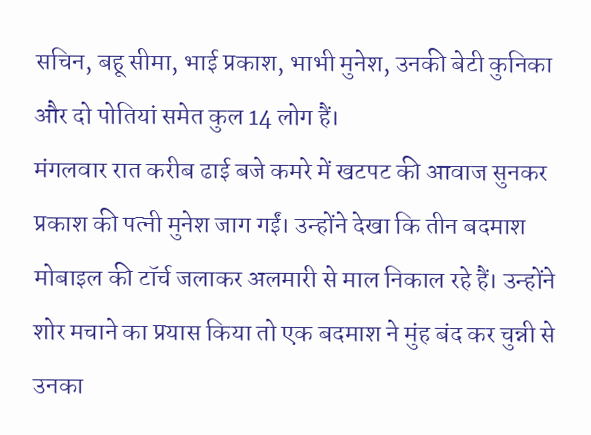सचिन, बहू सीमा, भाई प्रकाश, भाभी मुनेश, उनकी बेटी कुनिका और दो पोतियां समेत कुल 14 लोग हैं।
मंगलवार रात करीब ढाई बजे कमरे में खटपट की आवाज सुनकर प्रकाश की पत्नी मुनेश जाग गईं। उन्होंने देखा कि तीन बदमाश मोबाइल की टॉर्च जलाकर अलमारी से माल निकाल रहे हैं। उन्होंने शोर मचाने का प्रयास किया तो एक बदमाश ने मुंह बंद कर चुन्नी से उनका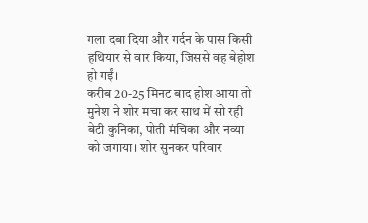गला दबा दिया और गर्दन के पास किसी हथियार से वार किया, जिससे वह बेहोश हो गईं।
करीब 20-25 मिनट बाद होश आया तो मुनेश ने शोर मचा कर साथ में सो रही बेटी कुनिका, पोती मंचिका और नव्या को जगाया। शोर सुनकर परिवार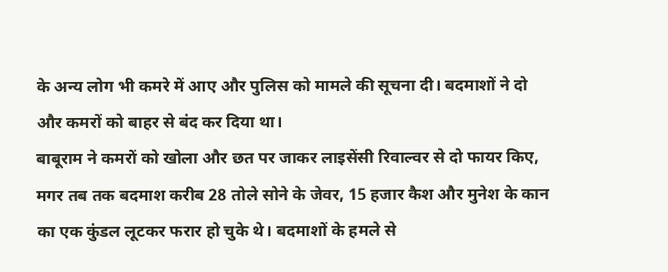के अन्य लोग भी कमरे में आए और पुलिस को मामले की सूचना दी। बदमाशों ने दो और कमरों को बाहर से बंद कर दिया था।
बाबूराम ने कमरों को खोला और छत पर जाकर लाइसेंसी रिवाल्वर से दो फायर किए, मगर तब तक बदमाश करीब 28 तोले सोने के जेवर, 15 हजार कैश और मुनेश के कान का एक कुंडल लूटकर फरार हो चुके थे। बदमाशों के हमले से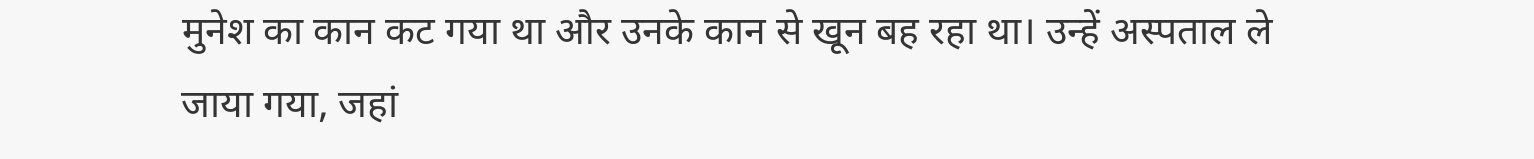मुनेश का कान कट गया था और उनके कान से खून बह रहा था। उन्हें अस्पताल ले जाया गया, जहां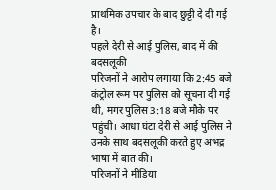प्राथमिक उपचार के बाद छुट्टी दे दी गई है।
पहले देरी से आई पुलिस, बाद में की बदसलूकी
परिजनों ने आरोप लगाया कि 2:45 बजे कंट्रोल रूम पर पुलिस को सूचना दी गई थी, मगर पुलिस 3:18 बजे मौके पर पहुंची। आधा घंटा देरी से आई पुलिस ने उनके साथ बदसलूकी करते हुए अभद्र भाषा में बात की।
परिजनों ने मीडिया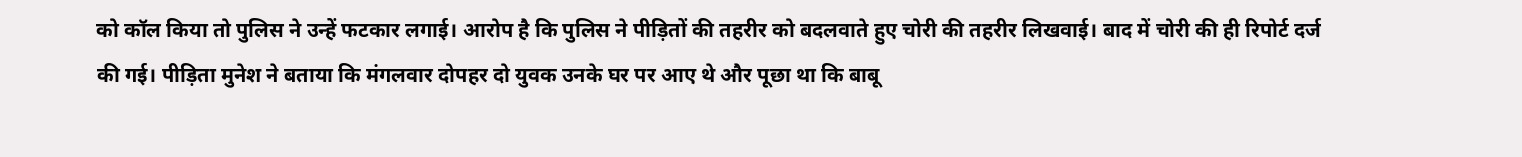को कॉल किया तो पुलिस ने उन्हें फटकार लगाई। आरोप है कि पुलिस ने पीड़ितों की तहरीर को बदलवाते हुए चोरी की तहरीर लिखवाई। बाद में चोरी की ही रिपोर्ट दर्ज की गई। पीड़िता मुनेश ने बताया कि मंगलवार दोपहर दो युवक उनके घर पर आए थे और पूछा था कि बाबू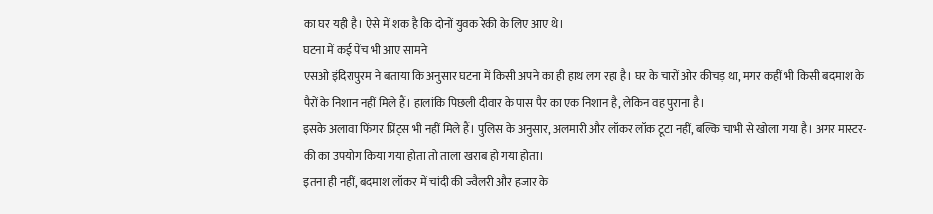का घर यही है। ऐसे में शक है कि दोनों युवक रेकी के लिए आए थे।
घटना में कई पेंच भी आए सामने
एसओ इंदिरापुरम ने बताया कि अनुसार घटना में किसी अपने का ही हाथ लग रहा है। घर के चारों ओर कीचड़ था, मगर कहीं भी किसी बदमाश के पैरों के निशान नहीं मिले हैं। हालांकि पिछली दीवार के पास पैर का एक निशान है, लेकिन वह पुराना है।
इसके अलावा फिंगर प्रिंट्स भी नहीं मिले हैं। पुलिस के अनुसार, अलमारी और लॉकर लॉक टूटा नहीं, बल्कि चाभी से खोला गया है। अगर मास्टर-की का उपयोग किया गया होता तो ताला खराब हो गया होता।
इतना ही नहीं, बदमाश लॉकर में चांदी की ज्वैलरी और हजार के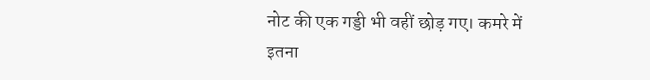नोट की एक गड्डी भी वहीं छोड़ गए। कमरे में इतना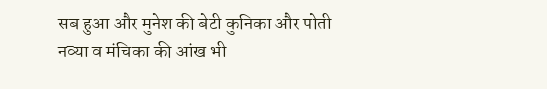सब हुआ और मुनेश की बेटी कुनिका और पोती नव्या व मंचिका की आंख भी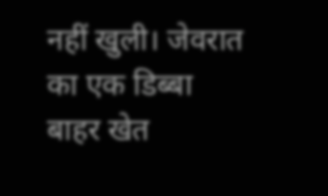नहीं खुली। जेवरात का एक डिब्बा बाहर खेत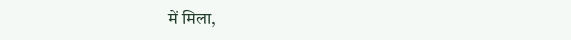में मिला,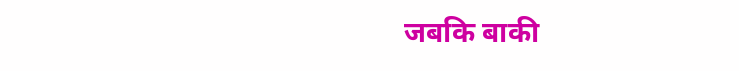जबकि बाकी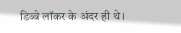डिब्बे लॉकर के अंदर ही थे।